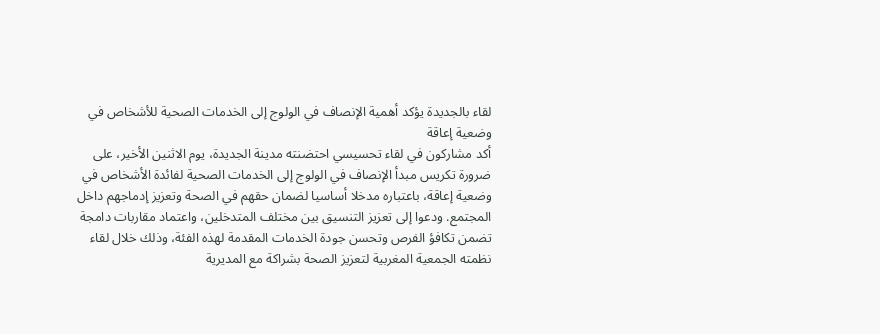لقاء بالجديدة يؤكد أهمية الإنصاف في الولوج إلى الخدمات الصحية للأشخاص في وضعية إعاقة
أكد مشاركون في لقاء تحسيسي احتضنته مدينة الجديدة، يوم الاثنين الأخير، على ضرورة تكريس مبدأ الإنصاف في الولوج إلى الخدمات الصحية لفائدة الأشخاص في وضعية إعاقة، باعتباره مدخلا أساسيا لضمان حقهم في الصحة وتعزيز إدماجهم داخل المجتمع. ودعوا إلى تعزيز التنسيق بين مختلف المتدخلين، واعتماد مقاربات دامجة تضمن تكافؤ الفرص وتحسن جودة الخدمات المقدمة لهذه الفئة، وذلك خلال لقاء نظمته الجمعية المغربية لتعزيز الصحة بشراكة مع المديرية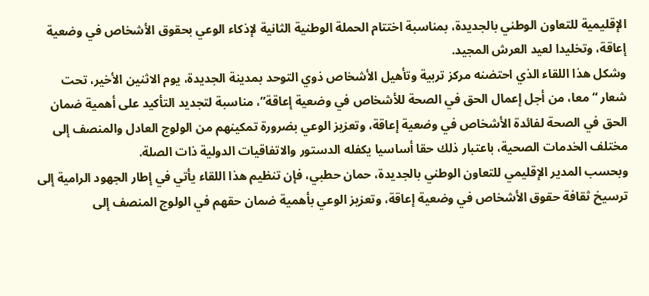الإقليمية للتعاون الوطني بالجديدة، بمناسبة اختتام الحملة الوطنية الثانية لإذكاء الوعي بحقوق الأشخاص في وضعية إعاقة، وتخليدا لعيد العرش المجيد.
وشكل هذا اللقاء الذي احتضنه مركز تربية وتأهيل الأشخاص ذوي التوحد بمدينة الجديدة، يوم الاثنين الأخير، تحت شعار “معا، من أجل إعمال الحق في الصحة للأشخاص في وضعية إعاقة”، مناسبة لتجديد التأكيد على أهمية ضمان الحق في الصحة لفائدة الأشخاص في وضعية إعاقة، وتعزيز الوعي بضرورة تمكينهم من الولوج العادل والمنصف إلى مختلف الخدمات الصحية، باعتبار ذلك حقا أساسيا يكفله الدستور والاتفاقيات الدولية ذات الصلة.
وبحسب المدير الإقليمي للتعاون الوطني بالجديدة، حمان حطبي، فإن تنظيم هذا اللقاء يأتي في إطار الجهود الرامية إلى ترسيخ ثقافة حقوق الأشخاص في وضعية إعاقة، وتعزيز الوعي بأهمية ضمان حقهم في الولوج المنصف إلى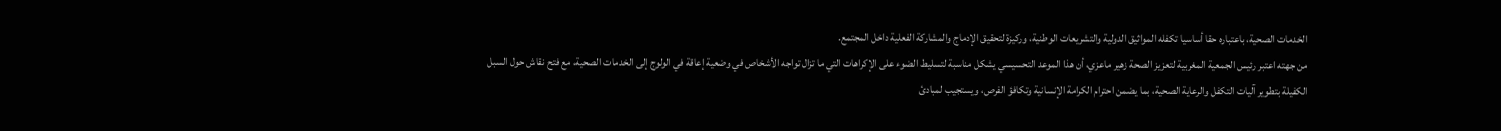الخدمات الصحية، باعتباره حقا أساسيا تكفله المواثيق الدولية والتشريعات الوطنية، وركيزة لتحقيق الإدماج والمشاركة الفعلية داخل المجتمع.
من جهته اعتبر رئيس الجمعية المغربية لتعزيز الصحة زهير ماعزي، أن هذا الموعد التحسيسي يشكل مناسبة لتسليط الضوء على الإكراهات التي ما تزال تواجه الأشخاص في وضعية إعاقة في الولوج إلى الخدمات الصحية، مع فتح نقاش حول السبل الكفيلة بتطوير آليات التكفل والرعاية الصحية، بما يضمن احترام الكرامة الإنسانية وتكافؤ الفرص، ويستجيب لمبادئ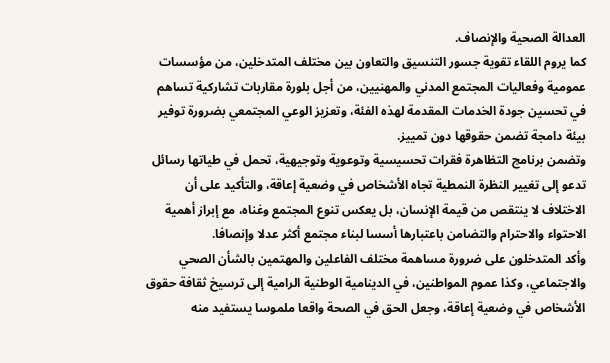العدالة الصحية والإنصاف.
كما يروم اللقاء تقوية جسور التنسيق والتعاون بين مختلف المتدخلين، من مؤسسات عمومية وفعاليات المجتمع المدني والمهنيين، من أجل بلورة مقاربات تشاركية تساهم في تحسين جودة الخدمات المقدمة لهذه الفئة، وتعزيز الوعي المجتمعي بضرورة توفير بيئة دامجة تضمن حقوقها دون تمييز.
وتضمن برنامج التظاهرة فقرات تحسيسية وتوعوية وتوجيهية، تحمل في طياتها رسائل تدعو إلى تغيير النظرة النمطية تجاه الأشخاص في وضعية إعاقة، والتأكيد على أن الاختلاف لا ينتقص من قيمة الإنسان، بل يعكس تنوع المجتمع وغناه، مع إبراز أهمية الاحتواء والاحترام والتضامن باعتبارها أسسا لبناء مجتمع أكثر عدلا وإنصافا.
وأكد المتدخلون على ضرورة مساهمة مختلف الفاعلين والمهتمين بالشأن الصحي والاجتماعي، وكذا عموم المواطنين، في الدينامية الوطنية الرامية إلى ترسيخ ثقافة حقوق الأشخاص في وضعية إعاقة، وجعل الحق في الصحة واقعا ملموسا يستفيد منه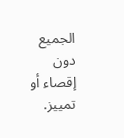الجميع دون إقصاء أو تمييز.